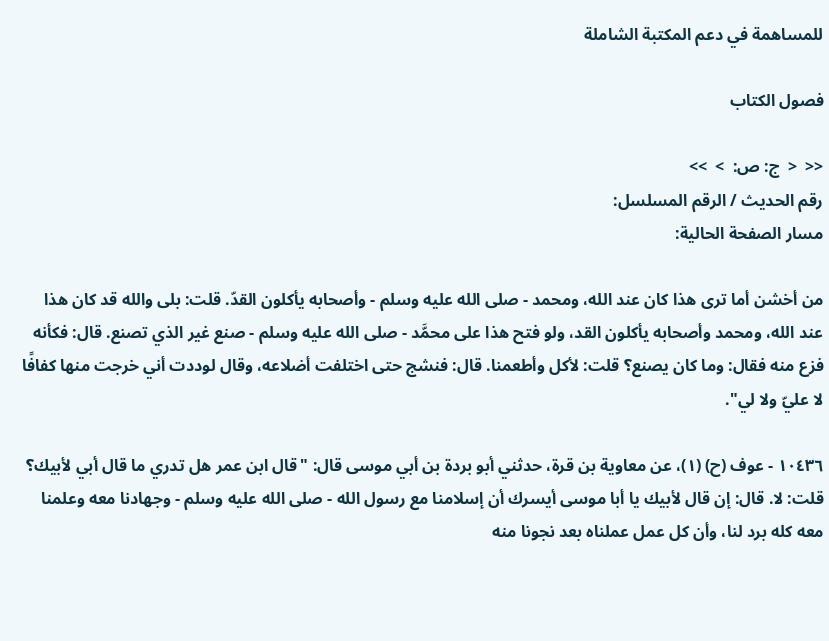للمساهمة في دعم المكتبة الشاملة

فصول الكتاب

<<  <  ج: ص:  >  >>
رقم الحديث / الرقم المسلسل:
مسار الصفحة الحالية:

من أخشن أما ترى هذا كان عند الله، ومحمد - صلى الله عليه وسلم - وأصحابه يأكلون القدّ. قلت: بلى والله قد كان هذا عند الله، ومحمد وأصحابه يأكلون القد، ولو فتح هذا على محمَّد - صلى الله عليه وسلم - صنع غير الذي تصنع. قال: فكأنه فزع منه فقال: وما كان يصنع؟ قلت: لأكل وأطعمنا. قال: فنشج حتى اختلفت أضلاعه، وقال لوددت أني خرجت منها كفافًا لا عليّ ولا لي".

١٠٤٣٦ - عوف (ح) (١)، عن معاوية بن قرة، حدثني أبو بردة بن أبي موسى قال: "قال ابن عمر هل تدري ما قال أبي لأبيك؟ قلت: لا. قال: إن قال لأبيك يا أبا موسى أيسرك أن إسلامنا مع رسول الله - صلى الله عليه وسلم - وجهادنا معه وعلمنا معه كله برد لنا، وأن كل عمل عملناه بعد نجونا منه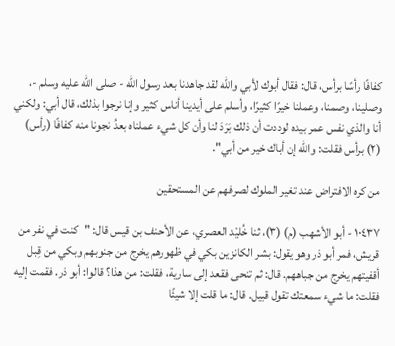كفافًا رأسًا برأس، قال: فقال أبوك لأبي والله لقد جاهدنا بعد رسول الله - صلى الله عليه وسلم -، وصلينا، وصمنا، وعملنا خيرًا كثيرًا، وأسلم على أيدينا أناس كثير وإنا نرجوا بذلك، قال أبي: ولكني أنا والذي نفس عمر بيده لوددت أن ذلك بَرَدَ لنا وأن كل شيء عملناه بعدُ نجونا منه كفافًا (رأس) (٢) برأس فقلت: والله إن أباك خير من أبي".

من كره الافتراض عند تغير الملوك لصرفهم عن المستحقين

١٠٤٣٧ - أبو الأشهب (م) (٣)، ثنا خُليْد العصري، عن الأحنف بن قيس قال: "كنت في نفر من قريش، فمر أبو ذر وهو يقول: بشر الكانزين بكي في ظهورهم يخرج من جنوبهم وبكي من قِبل أقفيتهم يخرج من جباههم. قال: ثم تنحى فقعد إلى سارية، فقلت: من هذا؟ قالوا: أبو ذر. فقمت إليه فقلت: ما شيء سمعتك تقول قبيل. قال: ما قلت إلا شيئًا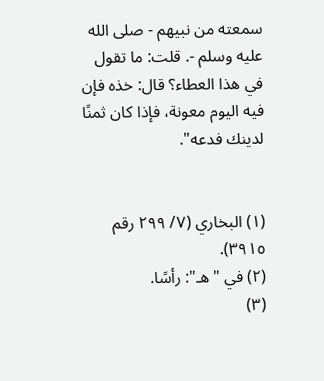سمعته من نبيهم - صلى الله عليه وسلم -. قلت: ما تقول في هذا العطاء؟ قال: خذه فإن فيه اليوم معونة، فإذا كان ثمنًا لدينك فدعه".


(١) البخاري (٧/ ٢٩٩ رقم ٣٩١٥).
(٢) في "هـ": رأسًا.
(٣)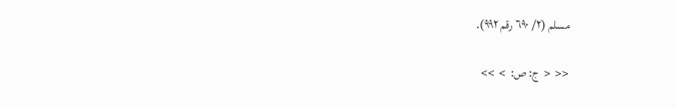مسلم (٢/ ٦٩٠ رقم ٩٩٢).

<<  <  ج: ص:  >  >>